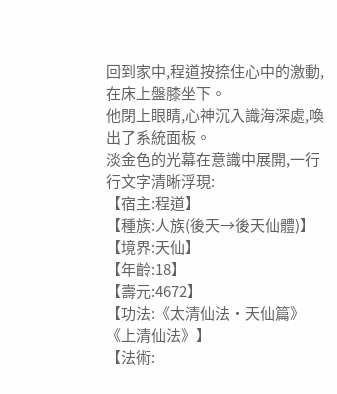回到家中,程道按捺住心中的激動,在床上盤膝坐下。
他閉上眼睛,心神沉入識海深處,喚出了系統面板。
淡金色的光幕在意識中展開,一行行文字清晰浮現:
【宿主:程道】
【種族:人族(後天→後天仙體)】
【境界:天仙】
【年齡:18】
【壽元:4672】
【功法:《太清仙法·天仙篇》《上清仙法》】
【法術: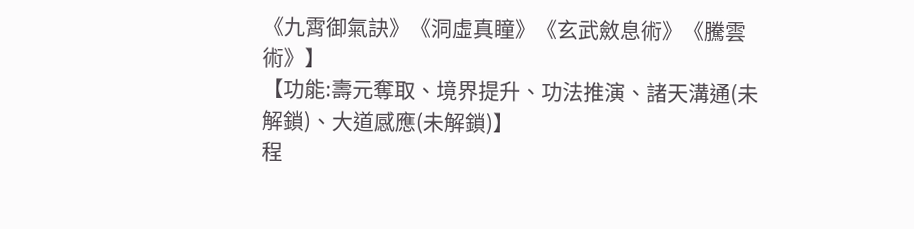《九霄御氣訣》《洞虛真瞳》《玄武斂息術》《騰雲術》】
【功能:壽元奪取、境界提升、功法推演、諸天溝通(未解鎖)、大道感應(未解鎖)】
程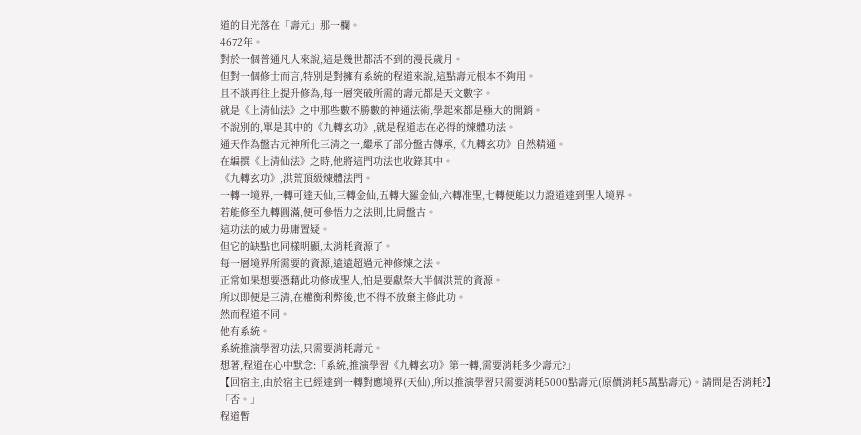道的目光落在「壽元」那一欄。
4672年。
對於一個普通凡人來說,這是幾世都活不到的漫長歲月。
但對一個修士而言,特別是對擁有系統的程道來說,這點壽元根本不夠用。
且不談再往上提升修為,每一層突破所需的壽元都是天文數字。
就是《上清仙法》之中那些數不勝數的神通法術,學起來都是極大的開銷。
不說別的,單是其中的《九轉玄功》,就是程道志在必得的煉體功法。
通天作為盤古元神所化三清之一,繼承了部分盤古傳承,《九轉玄功》自然精通。
在編撰《上清仙法》之時,他將這門功法也收錄其中。
《九轉玄功》,洪荒頂級煉體法門。
一轉一境界,一轉可達天仙,三轉金仙,五轉大羅金仙,六轉准聖,七轉便能以力證道達到聖人境界。
若能修至九轉圓滿,便可參悟力之法則,比肩盤古。
這功法的威力毋庸置疑。
但它的缺點也同樣明顯,太消耗資源了。
每一層境界所需要的資源,遠遠超過元神修煉之法。
正常如果想要憑藉此功修成聖人,怕是要獻祭大半個洪荒的資源。
所以即便是三清,在權衡利弊後,也不得不放棄主修此功。
然而程道不同。
他有系統。
系統推演學習功法,只需要消耗壽元。
想著,程道在心中默念:「系統,推演學習《九轉玄功》第一轉,需要消耗多少壽元?」
【回宿主,由於宿主已經達到一轉對應境界(天仙),所以推演學習只需要消耗5000點壽元(原價消耗5萬點壽元)。請問是否消耗?】
「否。」
程道暫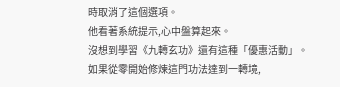時取消了這個選項。
他看著系統提示,心中盤算起來。
沒想到學習《九轉玄功》還有這種「優惠活動」。
如果從零開始修煉這門功法達到一轉境,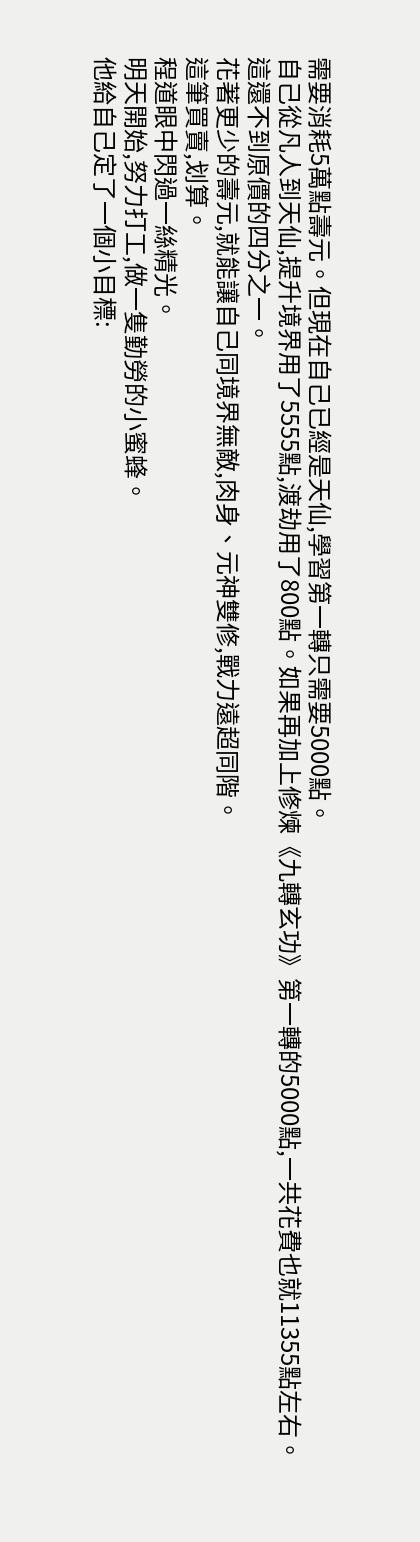需要消耗5萬點壽元。但現在自己已經是天仙,學習第一轉只需要5000點。
自己從凡人到天仙,提升境界用了5555點,渡劫用了800點。如果再加上修煉《九轉玄功》第一轉的5000點,一共花費也就11355點左右。
這還不到原價的四分之一。
花著更少的壽元,就能讓自己同境界無敵,肉身、元神雙修,戰力遠超同階。
這筆買賣,划算。
程道眼中閃過一絲精光。
明天開始,努力打工,做一隻勤勞的小蜜蜂。
他給自己定了一個小目標: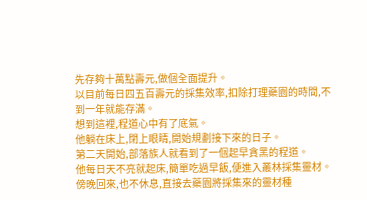先存夠十萬點壽元,做個全面提升。
以目前每日四五百壽元的採集效率,扣除打理藥園的時間,不到一年就能存滿。
想到這裡,程道心中有了底氣。
他躺在床上,閉上眼睛,開始規劃接下來的日子。
第二天開始,部落族人就看到了一個起早貪黑的程道。
他每日天不亮就起床,簡單吃過早飯,便進入叢林採集靈材。
傍晚回來,也不休息,直接去藥園將採集來的靈材種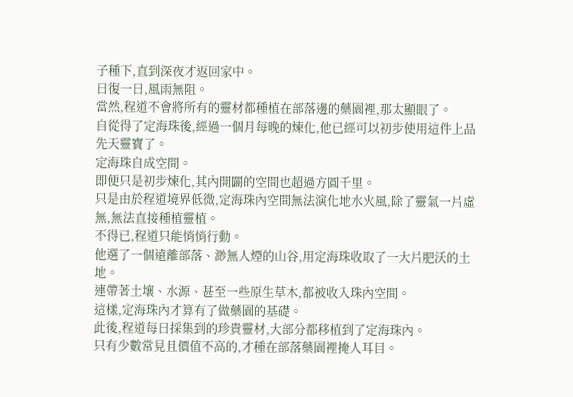子種下,直到深夜才返回家中。
日復一日,風雨無阻。
當然,程道不會將所有的靈材都種植在部落邊的藥園裡,那太顯眼了。
自從得了定海珠後,經過一個月每晚的煉化,他已經可以初步使用這件上品先天靈寶了。
定海珠自成空間。
即便只是初步煉化,其內開闢的空間也超過方圓千里。
只是由於程道境界低微,定海珠內空間無法演化地水火風,除了靈氣一片虛無,無法直接種植靈植。
不得已,程道只能悄悄行動。
他選了一個遠離部落、渺無人煙的山谷,用定海珠收取了一大片肥沃的土地。
連帶著土壤、水源、甚至一些原生草木,都被收入珠內空間。
這樣,定海珠內才算有了做藥園的基礎。
此後,程道每日採集到的珍貴靈材,大部分都移植到了定海珠內。
只有少數常見且價值不高的,才種在部落藥園裡掩人耳目。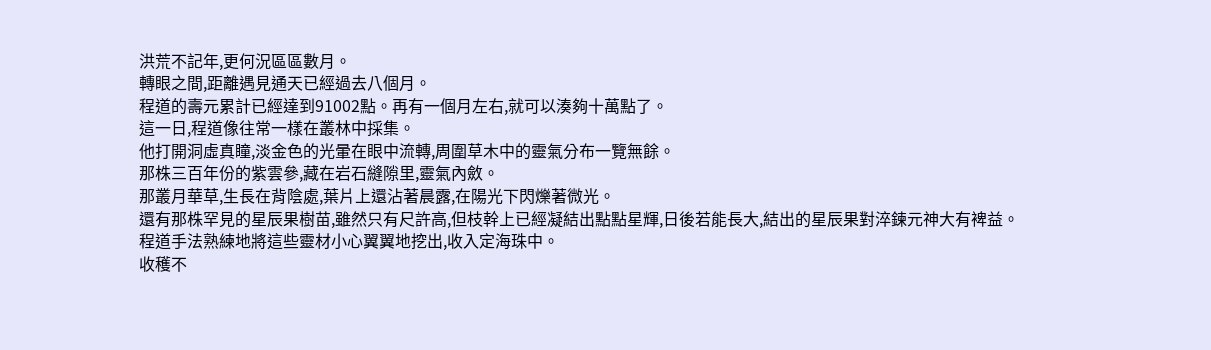洪荒不記年,更何況區區數月。
轉眼之間,距離遇見通天已經過去八個月。
程道的壽元累計已經達到91002點。再有一個月左右,就可以湊夠十萬點了。
這一日,程道像往常一樣在叢林中採集。
他打開洞虛真瞳,淡金色的光暈在眼中流轉,周圍草木中的靈氣分布一覽無餘。
那株三百年份的紫雲參,藏在岩石縫隙里,靈氣內斂。
那叢月華草,生長在背陰處,葉片上還沾著晨露,在陽光下閃爍著微光。
還有那株罕見的星辰果樹苗,雖然只有尺許高,但枝幹上已經凝結出點點星輝,日後若能長大,結出的星辰果對淬鍊元神大有裨益。
程道手法熟練地將這些靈材小心翼翼地挖出,收入定海珠中。
收穫不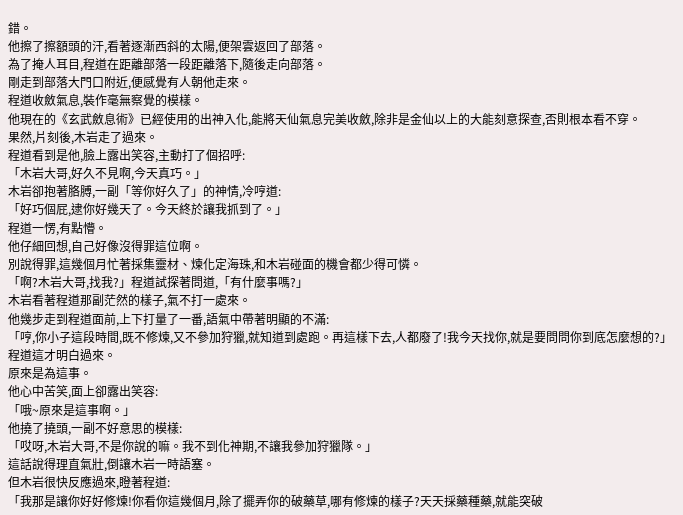錯。
他擦了擦額頭的汗,看著逐漸西斜的太陽,便架雲返回了部落。
為了掩人耳目,程道在距離部落一段距離落下,隨後走向部落。
剛走到部落大門口附近,便感覺有人朝他走來。
程道收斂氣息,裝作毫無察覺的模樣。
他現在的《玄武斂息術》已經使用的出神入化,能將天仙氣息完美收斂,除非是金仙以上的大能刻意探查,否則根本看不穿。
果然,片刻後,木岩走了過來。
程道看到是他,臉上露出笑容,主動打了個招呼:
「木岩大哥,好久不見啊,今天真巧。」
木岩卻抱著胳膊,一副「等你好久了」的神情,冷哼道:
「好巧個屁,逮你好幾天了。今天終於讓我抓到了。」
程道一愣,有點懵。
他仔細回想,自己好像沒得罪這位啊。
別說得罪,這幾個月忙著採集靈材、煉化定海珠,和木岩碰面的機會都少得可憐。
「啊?木岩大哥,找我?」程道試探著問道,「有什麼事嗎?」
木岩看著程道那副茫然的樣子,氣不打一處來。
他幾步走到程道面前,上下打量了一番,語氣中帶著明顯的不滿:
「哼,你小子這段時間,既不修煉,又不參加狩獵,就知道到處跑。再這樣下去,人都廢了!我今天找你,就是要問問你到底怎麼想的?」
程道這才明白過來。
原來是為這事。
他心中苦笑,面上卻露出笑容:
「哦~原來是這事啊。」
他撓了撓頭,一副不好意思的模樣:
「哎呀,木岩大哥,不是你說的嘛。我不到化神期,不讓我參加狩獵隊。」
這話說得理直氣壯,倒讓木岩一時語塞。
但木岩很快反應過來,瞪著程道:
「我那是讓你好好修煉!你看你這幾個月,除了擺弄你的破藥草,哪有修煉的樣子?天天採藥種藥,就能突破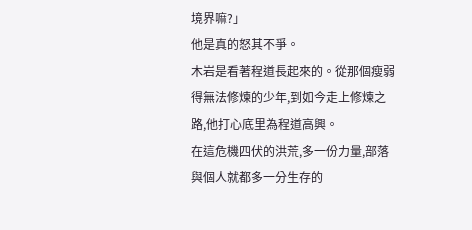境界嘛?」
他是真的怒其不爭。
木岩是看著程道長起來的。從那個瘦弱得無法修煉的少年,到如今走上修煉之路,他打心底里為程道高興。
在這危機四伏的洪荒,多一份力量,部落與個人就都多一分生存的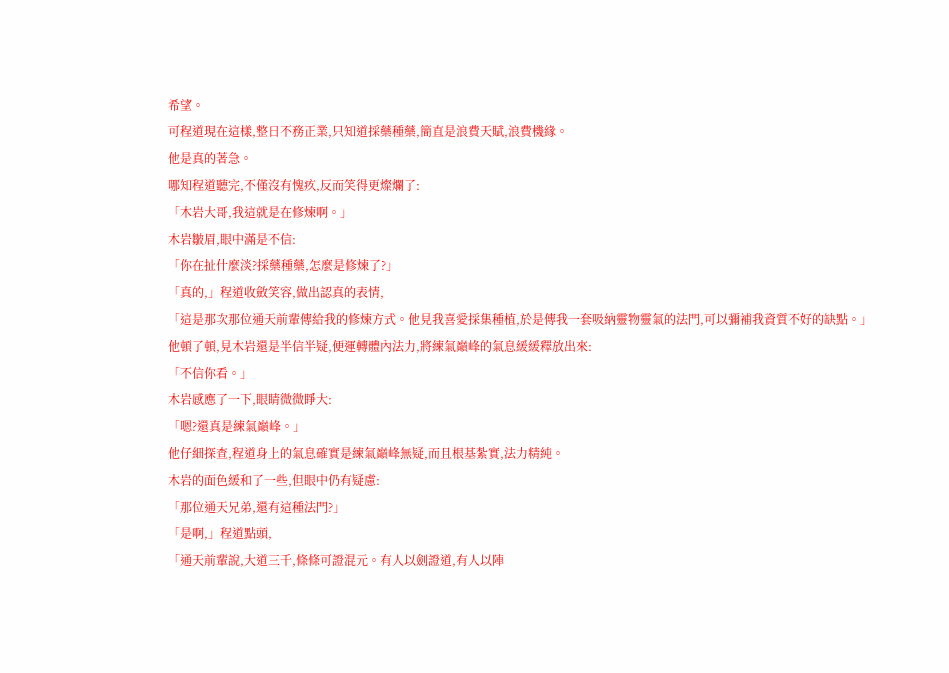希望。
可程道現在這樣,整日不務正業,只知道採藥種藥,簡直是浪費天賦,浪費機緣。
他是真的著急。
哪知程道聽完,不僅沒有愧疚,反而笑得更燦爛了:
「木岩大哥,我這就是在修煉啊。」
木岩皺眉,眼中滿是不信:
「你在扯什麼淡?採藥種藥,怎麼是修煉了?」
「真的,」程道收斂笑容,做出認真的表情,
「這是那次那位通天前輩傳給我的修煉方式。他見我喜愛採集種植,於是傳我一套吸納靈物靈氣的法門,可以彌補我資質不好的缺點。」
他頓了頓,見木岩還是半信半疑,便運轉體內法力,將練氣巔峰的氣息緩緩釋放出來:
「不信你看。」
木岩感應了一下,眼睛微微睜大:
「嗯?還真是練氣巔峰。」
他仔細探查,程道身上的氣息確實是練氣巔峰無疑,而且根基紮實,法力精純。
木岩的面色緩和了一些,但眼中仍有疑慮:
「那位通天兄弟,還有這種法門?」
「是啊,」程道點頭,
「通天前輩說,大道三千,條條可證混元。有人以劍證道,有人以陣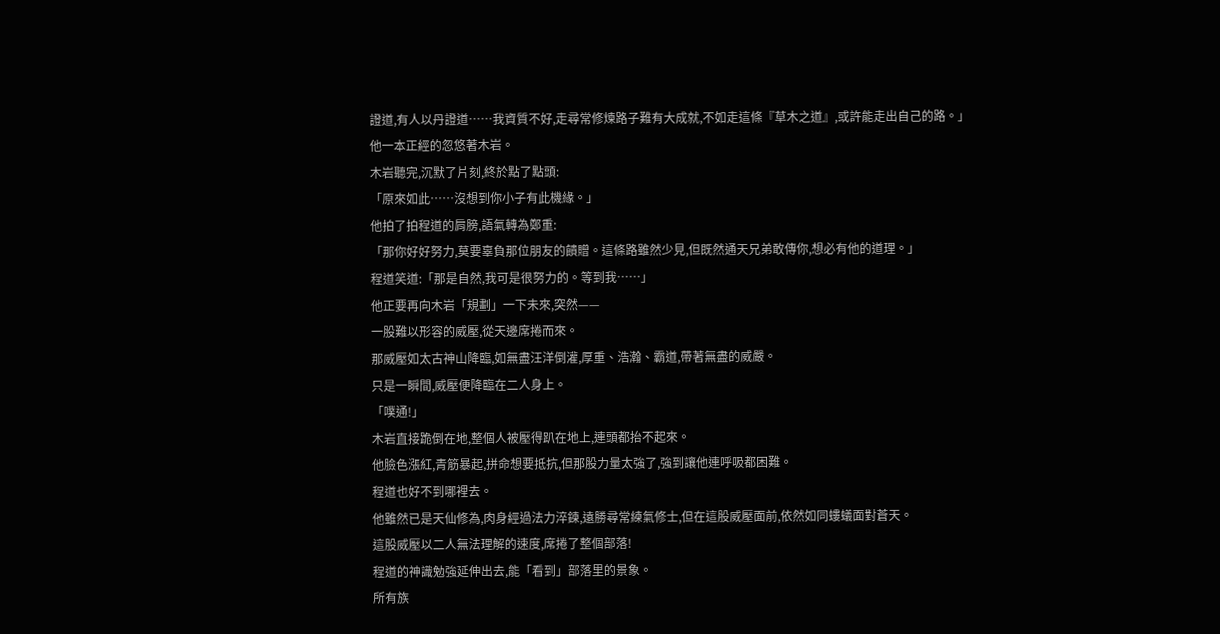證道,有人以丹證道……我資質不好,走尋常修煉路子難有大成就,不如走這條『草木之道』,或許能走出自己的路。」
他一本正經的忽悠著木岩。
木岩聽完,沉默了片刻,終於點了點頭:
「原來如此……沒想到你小子有此機緣。」
他拍了拍程道的肩膀,語氣轉為鄭重:
「那你好好努力,莫要辜負那位朋友的饋贈。這條路雖然少見,但既然通天兄弟敢傳你,想必有他的道理。」
程道笑道:「那是自然,我可是很努力的。等到我……」
他正要再向木岩「規劃」一下未來,突然——
一股難以形容的威壓,從天邊席捲而來。
那威壓如太古神山降臨,如無盡汪洋倒灌,厚重、浩瀚、霸道,帶著無盡的威嚴。
只是一瞬間,威壓便降臨在二人身上。
「噗通!」
木岩直接跪倒在地,整個人被壓得趴在地上,連頭都抬不起來。
他臉色漲紅,青筋暴起,拼命想要抵抗,但那股力量太強了,強到讓他連呼吸都困難。
程道也好不到哪裡去。
他雖然已是天仙修為,肉身經過法力淬鍊,遠勝尋常練氣修士,但在這股威壓面前,依然如同螻蟻面對蒼天。
這股威壓以二人無法理解的速度,席捲了整個部落!
程道的神識勉強延伸出去,能「看到」部落里的景象。
所有族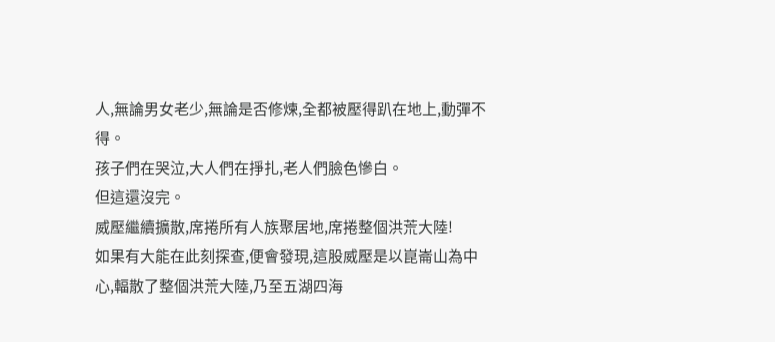人,無論男女老少,無論是否修煉,全都被壓得趴在地上,動彈不得。
孩子們在哭泣,大人們在掙扎,老人們臉色慘白。
但這還沒完。
威壓繼續擴散,席捲所有人族聚居地,席捲整個洪荒大陸!
如果有大能在此刻探查,便會發現,這股威壓是以崑崙山為中心,輻散了整個洪荒大陸,乃至五湖四海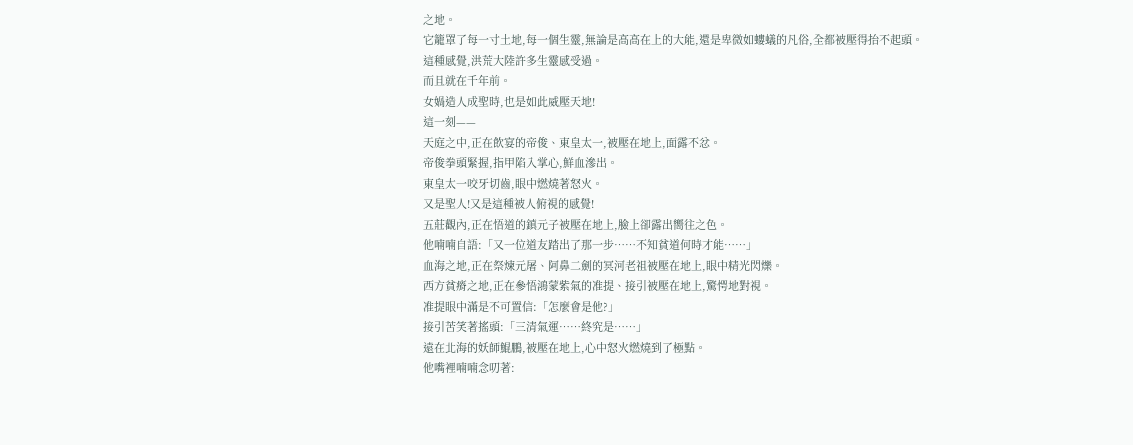之地。
它籠罩了每一寸土地,每一個生靈,無論是高高在上的大能,還是卑微如螻蟻的凡俗,全都被壓得抬不起頭。
這種感覺,洪荒大陸許多生靈感受過。
而且就在千年前。
女媧造人成聖時,也是如此威壓天地!
這一刻——
天庭之中,正在飲宴的帝俊、東皇太一,被壓在地上,面露不忿。
帝俊拳頭緊握,指甲陷入掌心,鮮血滲出。
東皇太一咬牙切齒,眼中燃燒著怒火。
又是聖人!又是這種被人俯視的感覺!
五莊觀內,正在悟道的鎮元子被壓在地上,臉上卻露出嚮往之色。
他喃喃自語:「又一位道友踏出了那一步……不知貧道何時才能……」
血海之地,正在祭煉元屠、阿鼻二劍的冥河老祖被壓在地上,眼中精光閃爍。
西方貧瘠之地,正在參悟鴻蒙紫氣的准提、接引被壓在地上,驚愕地對視。
准提眼中滿是不可置信:「怎麼會是他?」
接引苦笑著搖頭:「三清氣運……終究是……」
遠在北海的妖師鯤鵬,被壓在地上,心中怒火燃燒到了極點。
他嘴裡喃喃念叨著: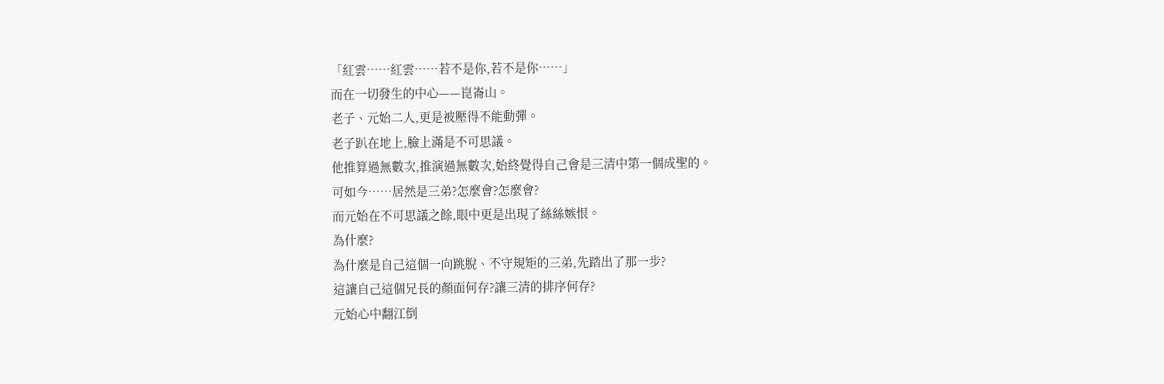「紅雲……紅雲……若不是你,若不是你……」
而在一切發生的中心——崑崙山。
老子、元始二人,更是被壓得不能動彈。
老子趴在地上,臉上滿是不可思議。
他推算過無數次,推演過無數次,始終覺得自己會是三清中第一個成聖的。
可如今……居然是三弟?怎麼會?怎麼會?
而元始在不可思議之餘,眼中更是出現了絲絲嫉恨。
為什麼?
為什麼是自己這個一向跳脫、不守規矩的三弟,先踏出了那一步?
這讓自己這個兄長的顏面何存?讓三清的排序何存?
元始心中翻江倒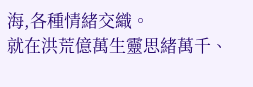海,各種情緒交織。
就在洪荒億萬生靈思緒萬千、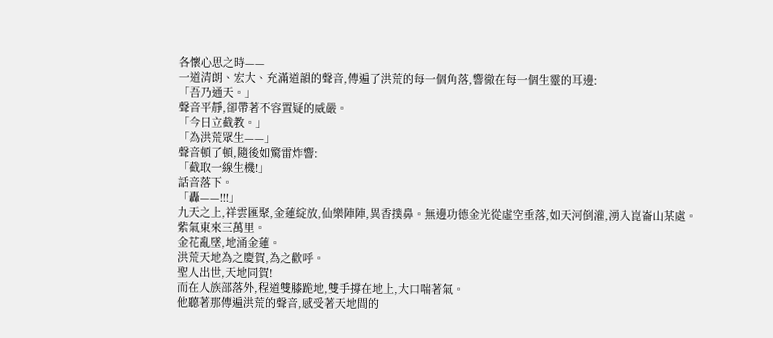各懷心思之時——
一道清朗、宏大、充滿道韻的聲音,傳遍了洪荒的每一個角落,響徹在每一個生靈的耳邊:
「吾乃通天。」
聲音平靜,卻帶著不容置疑的威嚴。
「今日立截教。」
「為洪荒眾生——」
聲音頓了頓,隨後如驚雷炸響:
「截取一線生機!」
話音落下。
「轟——!!!」
九天之上,祥雲匯聚,金蓮綻放,仙樂陣陣,異香撲鼻。無邊功德金光從虛空垂落,如天河倒灌,湧入崑崙山某處。
紫氣東來三萬里。
金花亂墜,地涌金蓮。
洪荒天地為之慶賀,為之歡呼。
聖人出世,天地同賀!
而在人族部落外,程道雙膝跪地,雙手撐在地上,大口喘著氣。
他聽著那傳遍洪荒的聲音,感受著天地間的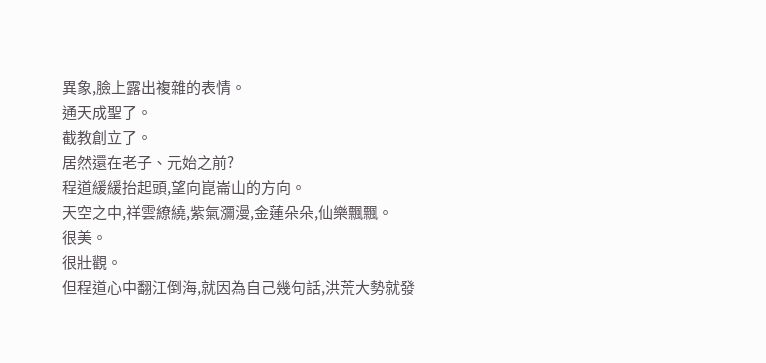異象,臉上露出複雜的表情。
通天成聖了。
截教創立了。
居然還在老子、元始之前?
程道緩緩抬起頭,望向崑崙山的方向。
天空之中,祥雲繚繞,紫氣瀰漫,金蓮朵朵,仙樂飄飄。
很美。
很壯觀。
但程道心中翻江倒海,就因為自己幾句話,洪荒大勢就發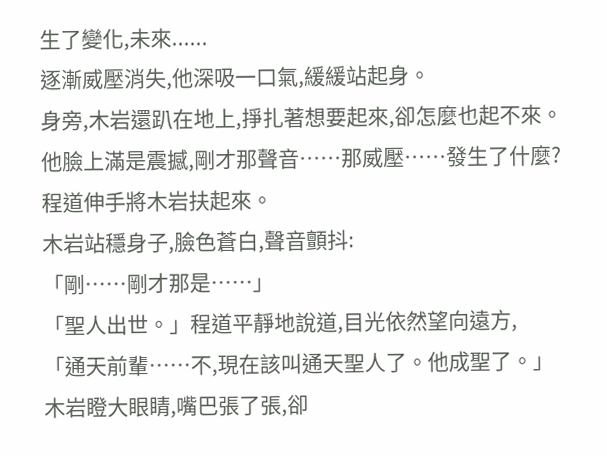生了變化,未來......
逐漸威壓消失,他深吸一口氣,緩緩站起身。
身旁,木岩還趴在地上,掙扎著想要起來,卻怎麼也起不來。
他臉上滿是震撼,剛才那聲音……那威壓……發生了什麼?
程道伸手將木岩扶起來。
木岩站穩身子,臉色蒼白,聲音顫抖:
「剛……剛才那是……」
「聖人出世。」程道平靜地說道,目光依然望向遠方,
「通天前輩……不,現在該叫通天聖人了。他成聖了。」
木岩瞪大眼睛,嘴巴張了張,卻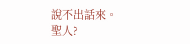說不出話來。
聖人?